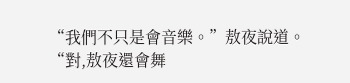“我們不只是會音樂。”敖夜說道。
“對,敖夜還會舞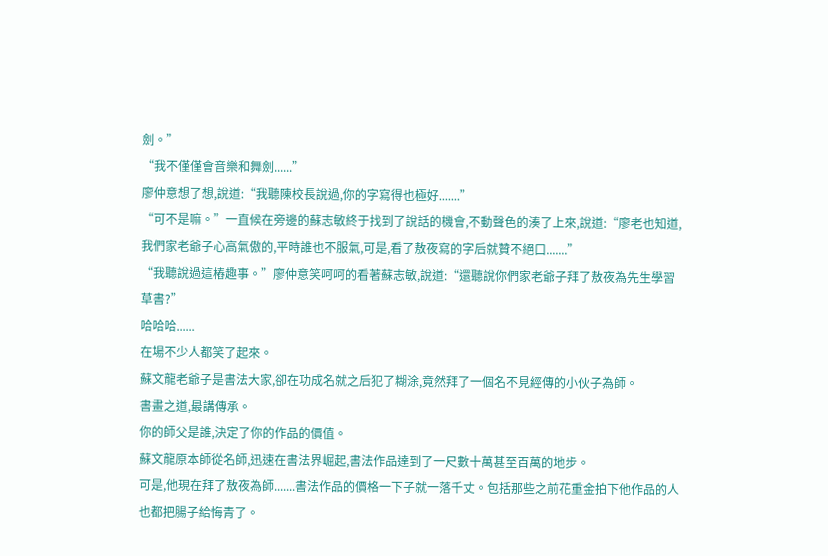劍。”
“我不僅僅會音樂和舞劍......”
廖仲意想了想,說道:“我聽陳校長說過,你的字寫得也極好.......”
“可不是嘛。”一直候在旁邊的蘇志敏終于找到了說話的機會,不動聲色的湊了上來,說道:“廖老也知道,我們家老爺子心高氣傲的,平時誰也不服氣,可是,看了敖夜寫的字后就贊不絕口.......”
“我聽說過這樁趣事。”廖仲意笑呵呵的看著蘇志敏,說道:“還聽說你們家老爺子拜了敖夜為先生學習草書?”
哈哈哈......
在場不少人都笑了起來。
蘇文龍老爺子是書法大家,卻在功成名就之后犯了糊涂,竟然拜了一個名不見經傳的小伙子為師。
書畫之道,最講傳承。
你的師父是誰,決定了你的作品的價值。
蘇文龍原本師從名師,迅速在書法界崛起,書法作品達到了一尺數十萬甚至百萬的地步。
可是,他現在拜了敖夜為師.......書法作品的價格一下子就一落千丈。包括那些之前花重金拍下他作品的人也都把腸子給悔青了。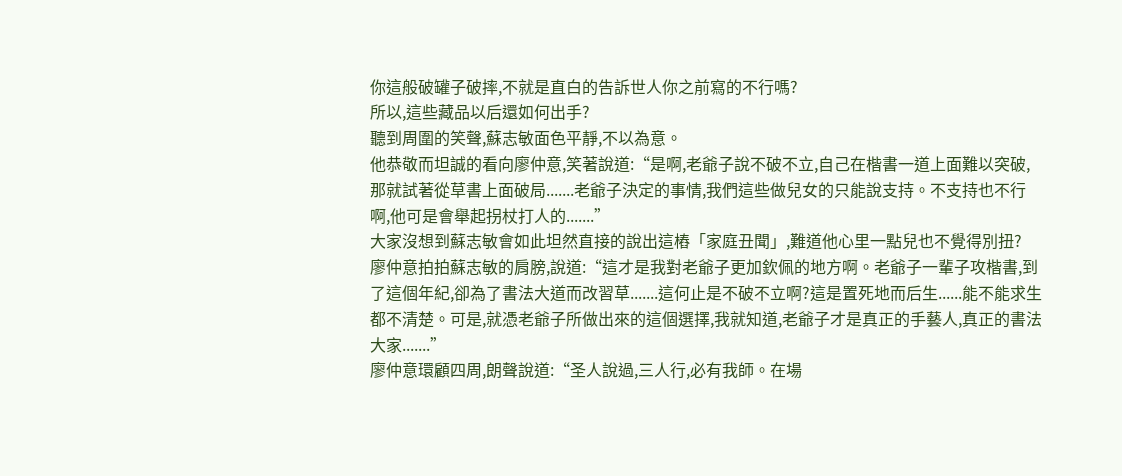你這般破罐子破摔,不就是直白的告訴世人你之前寫的不行嗎?
所以,這些藏品以后還如何出手?
聽到周圍的笑聲,蘇志敏面色平靜,不以為意。
他恭敬而坦誠的看向廖仲意,笑著說道:“是啊,老爺子說不破不立,自己在楷書一道上面難以突破,那就試著從草書上面破局.......老爺子決定的事情,我們這些做兒女的只能說支持。不支持也不行啊,他可是會舉起拐杖打人的.......”
大家沒想到蘇志敏會如此坦然直接的說出這樁「家庭丑聞」,難道他心里一點兒也不覺得別扭?
廖仲意拍拍蘇志敏的肩膀,說道:“這才是我對老爺子更加欽佩的地方啊。老爺子一輩子攻楷書,到了這個年紀,卻為了書法大道而改習草.......這何止是不破不立啊?這是置死地而后生......能不能求生都不清楚。可是,就憑老爺子所做出來的這個選擇,我就知道,老爺子才是真正的手藝人,真正的書法大家.......”
廖仲意環顧四周,朗聲說道:“圣人說過,三人行,必有我師。在場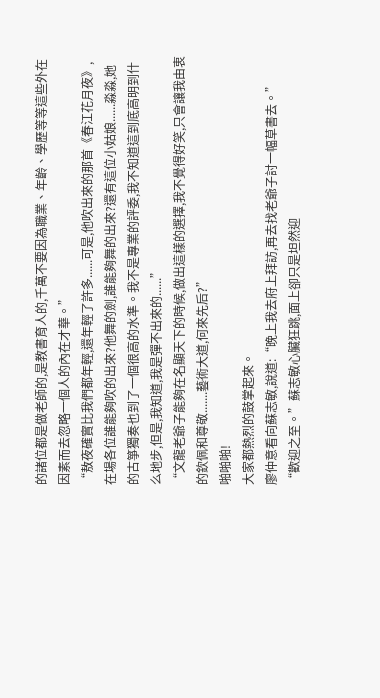的諸位都是做老師的,是教書育人的,千萬不要因為職業、年齡、學歷等等這些外在因素而去忽略一個人的內在才華。”
“敖夜確實比我們都年輕,還年輕了許多......可是,他吹出來的那首《春江花月夜》,在場各位誰能夠吹的出來?他舞的劍,誰能夠舞的出來?還有這位小姑娘......淼淼,她的古箏獨奏也到了一個很高的水準。我不是專業的評委,我不知道這到底高明到什么地步,但是,我知道,我是彈不出來的......”
“文龍老爺子能夠在名顯天下的時候,做出這樣的選擇,我不覺得好笑,只會讓我由衷的欽佩和尊敬.......藝術大道,何來先后?”
啪啪啪!
大家都熱烈的鼓掌起來。
廖仲意看向蘇志敏,說道:“晚上我去府上拜訪,再去找老爺子討一幅草書去。”
“歡迎之至。”蘇志敏心臟狂跳,面上卻只是坦然迎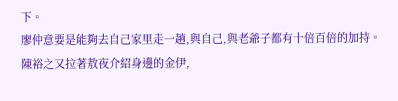下。
廖仲意要是能夠去自己家里走一趟,與自己,與老爺子都有十倍百倍的加持。
陳裕之又拉著敖夜介紹身邊的金伊,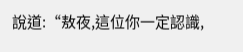說道:“敖夜,這位你一定認識,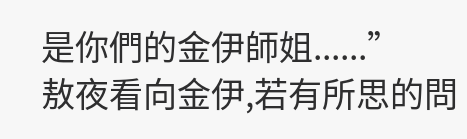是你們的金伊師姐......”
敖夜看向金伊,若有所思的問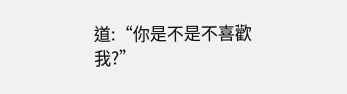道:“你是不是不喜歡我?”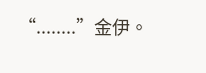“........”金伊。